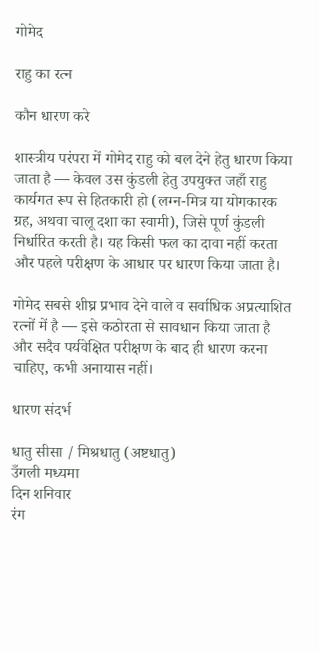गोमेद

राहु का रत्न

कौन धारण करे

शास्त्रीय परंपरा में गोमेद राहु को बल देने हेतु धारण किया जाता है — केवल उस कुंडली हेतु उपयुक्त जहाँ राहु कार्यगत रूप से हितकारी हो (लग्न-मित्र या योगकारक ग्रह, अथवा चालू दशा का स्वामी), जिसे पूर्ण कुंडली निर्धारित करती है। यह किसी फल का दावा नहीं करता और पहले परीक्षण के आधार पर धारण किया जाता है।

गोमेद सबसे शीघ्र प्रभाव देने वाले व सर्वाधिक अप्रत्याशित रत्नों में है — इसे कठोरता से सावधान किया जाता है और सदैव पर्यवेक्षित परीक्षण के बाद ही धारण करना चाहिए, कभी अनायास नहीं।

धारण संदर्भ

धातु सीसा / मिश्रधातु (अष्टधातु)
उँगली मध्यमा
दिन शनिवार
रंग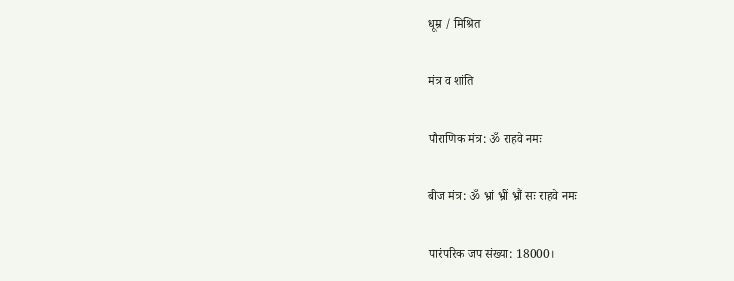धूम्र / मिश्रित

मंत्र व शांति

पौराणिक मंत्र: ॐ राहवे नमः

बीज मंत्र: ॐ भ्रां भ्रीं भ्रौं सः राहवे नमः

पारंपरिक जप संख्या: 18000।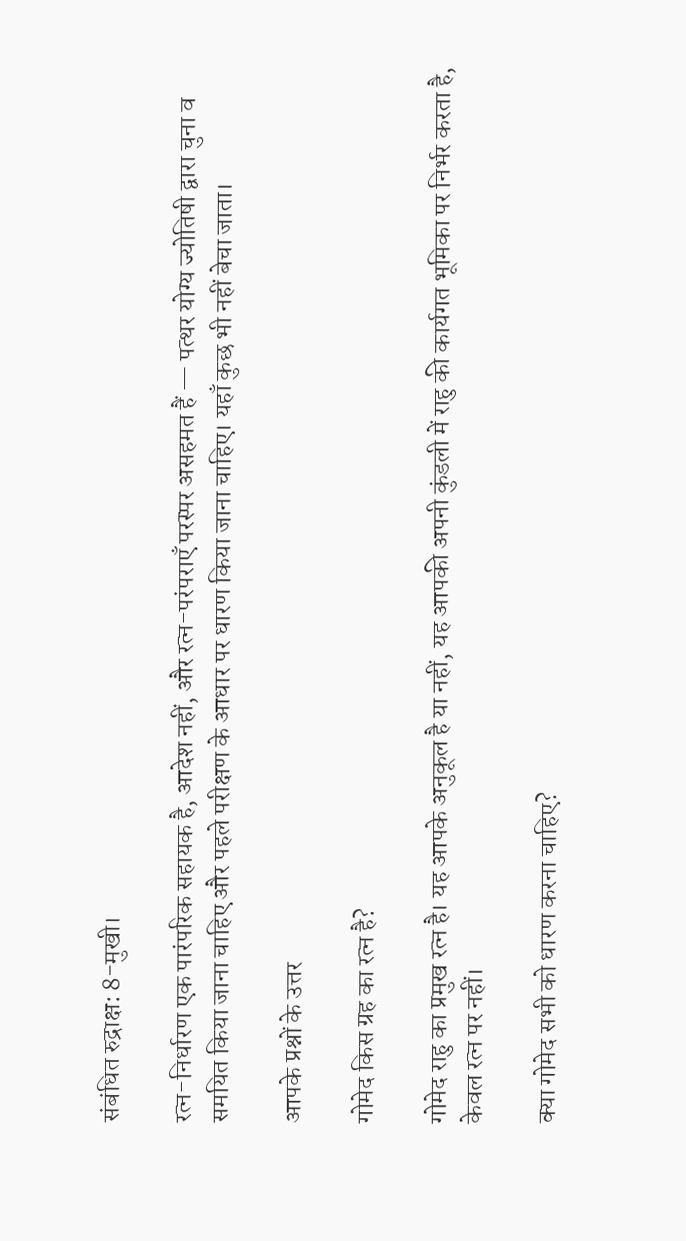संबंधित रुद्राक्ष: 8-मुखी।

रत्न-निर्धारण एक पारंपरिक सहायक है, आदेश नहीं, और रत्न-परंपराएँ परस्पर असहमत हैं — पत्थर योग्य ज्योतिषी द्वारा चुना व समयित किया जाना चाहिए और पहले परीक्षण के आधार पर धारण किया जाना चाहिए। यहाँ कुछ भी नहीं बेचा जाता।

आपके प्रश्नों के उत्तर

गोमेद किस ग्रह का रत्न है?

गोमेद राहु का प्रमुख रत्न है। यह आपके अनुकूल है या नहीं, यह आपकी अपनी कुंडली में राहु की कार्यगत भूमिका पर निर्भर करता है, केवल रत्न पर नहीं।

क्या गोमेद सभी को धारण करना चाहिए?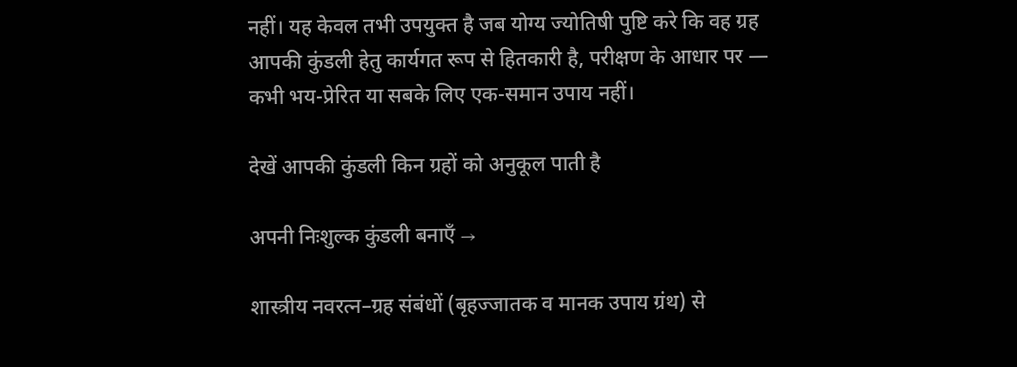नहीं। यह केवल तभी उपयुक्त है जब योग्य ज्योतिषी पुष्टि करे कि वह ग्रह आपकी कुंडली हेतु कार्यगत रूप से हितकारी है, परीक्षण के आधार पर — कभी भय-प्रेरित या सबके लिए एक-समान उपाय नहीं।

देखें आपकी कुंडली किन ग्रहों को अनुकूल पाती है

अपनी निःशुल्क कुंडली बनाएँ →

शास्त्रीय नवरत्न–ग्रह संबंधों (बृहज्जातक व मानक उपाय ग्रंथ) से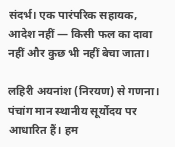संदर्भ। एक पारंपरिक सहायक, आदेश नहीं — किसी फल का दावा नहीं और कुछ भी नहीं बेचा जाता।

लहिरी अयनांश (निरयण) से गणना। पंचांग मान स्थानीय सूर्योदय पर आधारित हैं। हम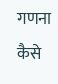गणना कैसे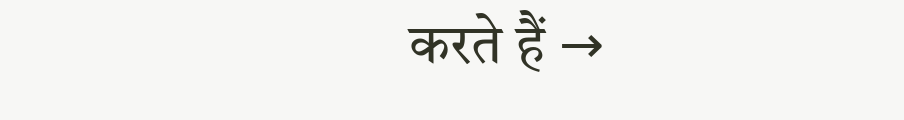करते हैं →